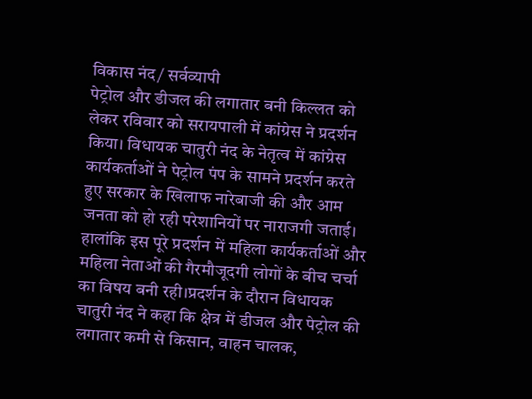विकास नंद/ सर्वव्यापी
पेट्रोल और डीजल की लगातार बनी किल्लत को लेकर रविवार को सरायपाली में कांग्रेस ने प्रदर्शन किया। विधायक चातुरी नंद के नेतृत्व में कांग्रेस कार्यकर्ताओं ने पेट्रोल पंप के सामने प्रदर्शन करते हुए सरकार के खिलाफ नारेबाजी की और आम जनता को हो रही परेशानियों पर नाराजगी जताई। हालांकि इस पूरे प्रदर्शन में महिला कार्यकर्ताओं और महिला नेताओं की गैरमौजूदगी लोगों के बीच चर्चा का विषय बनी रही।प्रदर्शन के दौरान विधायक चातुरी नंद ने कहा कि क्षेत्र में डीजल और पेट्रोल की लगातार कमी से किसान, वाहन चालक,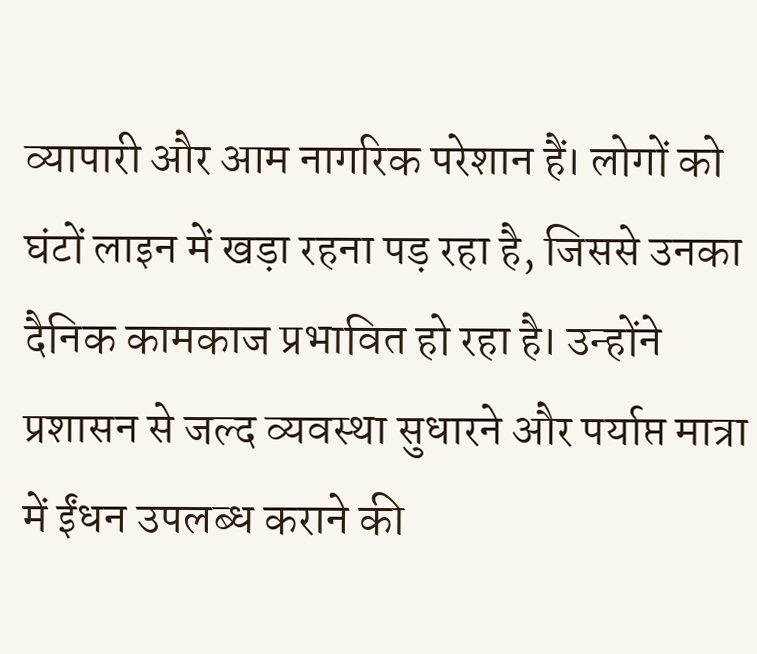व्यापारी और आम नागरिक परेशान हैं। लोगों को घंटों लाइन में खड़ा रहना पड़ रहा है, जिससे उनका दैनिक कामकाज प्रभावित हो रहा है। उन्होंने प्रशासन से जल्द व्यवस्था सुधारने और पर्याप्त मात्रा में ईंधन उपलब्ध कराने की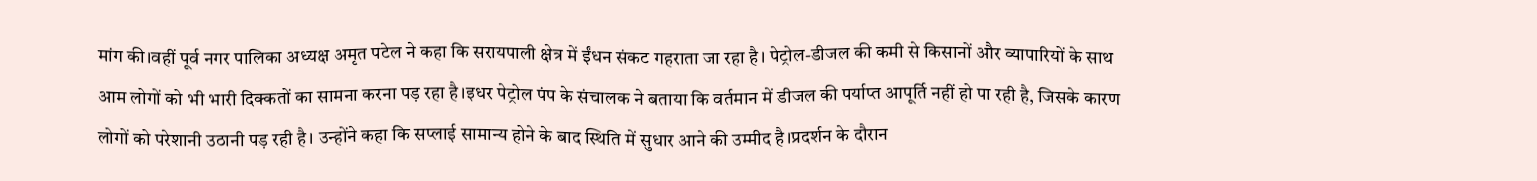मांग की।वहीं पूर्व नगर पालिका अध्यक्ष अमृत पटेल ने कहा कि सरायपाली क्षेत्र में ईंधन संकट गहराता जा रहा है। पेट्रोल-डीजल की कमी से किसानों और व्यापारियों के साथ आम लोगों को भी भारी दिक्कतों का सामना करना पड़ रहा है।इधर पेट्रोल पंप के संचालक ने बताया कि वर्तमान में डीजल की पर्याप्त आपूर्ति नहीं हो पा रही है, जिसके कारण लोगों को परेशानी उठानी पड़ रही है। उन्होंने कहा कि सप्लाई सामान्य होने के बाद स्थिति में सुधार आने की उम्मीद है।प्रदर्शन के दौरान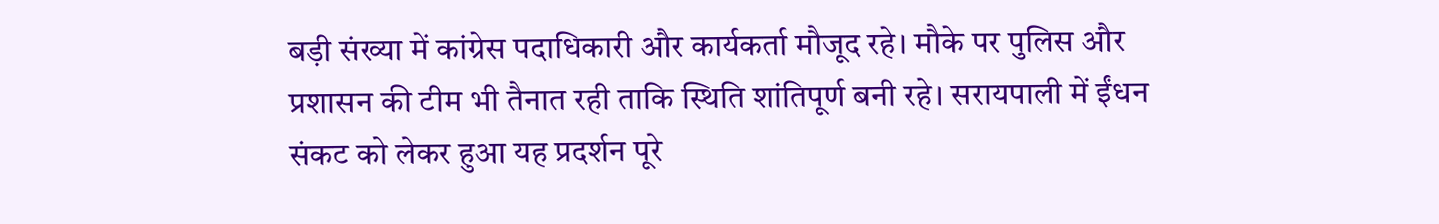बड़ी संख्या में कांग्रेस पदाधिकारी और कार्यकर्ता मौजूद रहे। मौके पर पुलिस और प्रशासन की टीम भी तैनात रही ताकि स्थिति शांतिपूर्ण बनी रहे। सरायपाली में ईंधन संकट को लेकर हुआ यह प्रदर्शन पूरे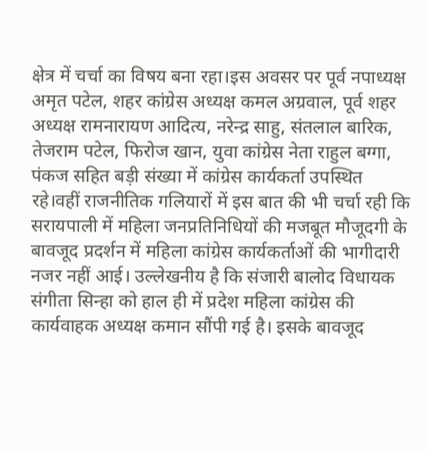क्षेत्र में चर्चा का विषय बना रहा।इस अवसर पर पूर्व नपाध्यक्ष अमृत पटेल, शहर कांग्रेस अध्यक्ष कमल अग्रवाल, पूर्व शहर अध्यक्ष रामनारायण आदित्य, नरेन्द्र साहु, संतलाल बारिक, तेजराम पटेल, फिरोज खान, युवा कांग्रेस नेता राहुल बग्गा, पंकज सहित बड़ी संख्या में कांग्रेस कार्यकर्ता उपस्थित रहे।वहीं राजनीतिक गलियारों में इस बात की भी चर्चा रही कि सरायपाली में महिला जनप्रतिनिधियों की मजबूत मौजूदगी के बावजूद प्रदर्शन में महिला कांग्रेस कार्यकर्ताओं की भागीदारी नजर नहीं आई। उल्लेखनीय है कि संजारी बालोद विधायक संगीता सिन्हा को हाल ही में प्रदेश महिला कांग्रेस की कार्यवाहक अध्यक्ष कमान सौंपी गई है। इसके बावजूद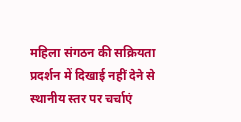महिला संगठन की सक्रियता प्रदर्शन में दिखाई नहीं देने से स्थानीय स्तर पर चर्चाएं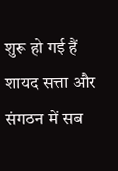शुरू हो गई हैं शायद सत्ता और संगठन में सब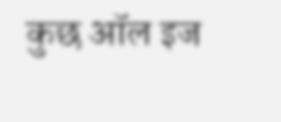कुछ ऑल इज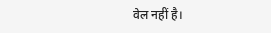वेल नहीं है।